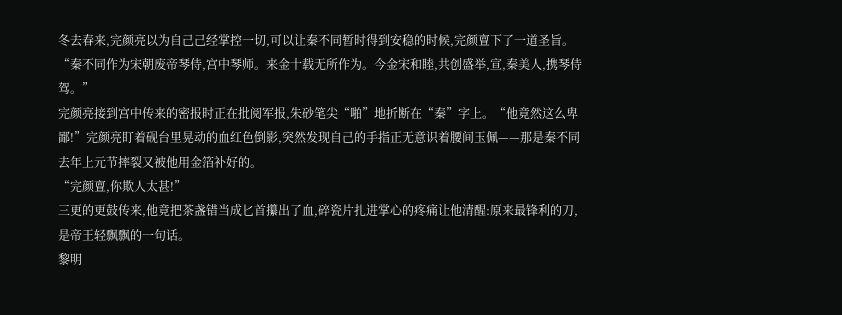冬去春来,完颜亮以为自己己经掌控一切,可以让秦不同暂时得到安稳的时候,完颜亶下了一道圣旨。
“秦不同作为宋朝废帝琴侍,宫中琴师。来金十载无所作为。今金宋和睦,共创盛举,宣,秦美人,携琴侍驾。”
完颜亮接到宫中传来的密报时正在批阅军报,朱砂笔尖“啪”地折断在“秦”字上。“他竟然这么卑鄙!”完颜亮盯着砚台里晃动的血红色倒影,突然发现自己的手指正无意识着腰间玉佩——那是秦不同去年上元节摔裂又被他用金箔补好的。
“完颜亶,你欺人太甚!”
三更的更鼓传来,他竟把茶盏错当成匕首攥出了血,碎瓷片扎进掌心的疼痛让他清醒:原来最锋利的刀,是帝王轻飘飘的一句话。
黎明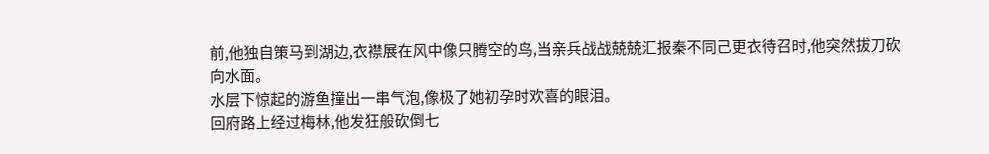前,他独自策马到湖边,衣襟展在风中像只腾空的鸟,当亲兵战战兢兢汇报秦不同己更衣待召时,他突然拔刀砍向水面。
水层下惊起的游鱼撞出一串气泡,像极了她初孕时欢喜的眼泪。
回府路上经过梅林,他发狂般砍倒七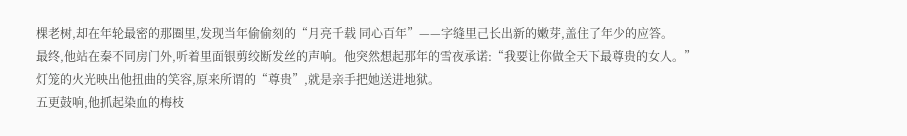棵老树,却在年轮最密的那圈里,发现当年偷偷刻的“月亮千载 同心百年”——字缝里己长出新的嫩芽,盖住了年少的应答。
最终,他站在秦不同房门外,听着里面银剪绞断发丝的声响。他突然想起那年的雪夜承诺:“我要让你做全天下最尊贵的女人。”
灯笼的火光映出他扭曲的笑容,原来所谓的“尊贵”,就是亲手把她送进地狱。
五更鼓响,他抓起染血的梅枝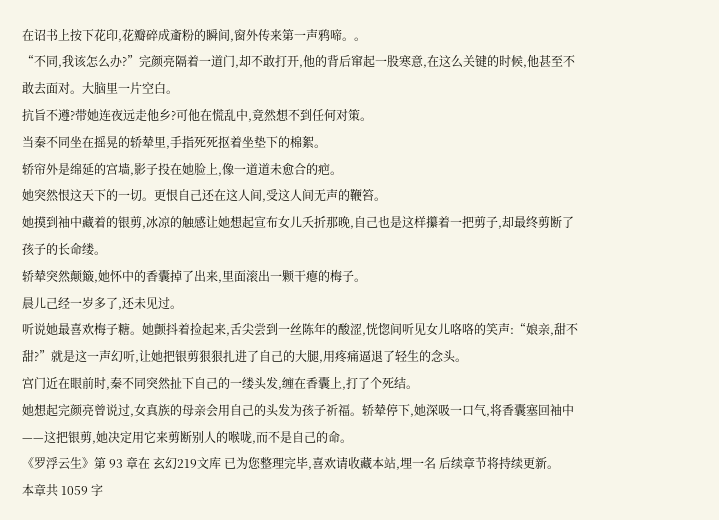在诏书上按下花印,花瓣碎成齑粉的瞬间,窗外传来第一声鸦啼。。
“不同,我该怎么办?”完颜亮隔着一道门,却不敢打开,他的背后窜起一股寒意,在这么关键的时候,他甚至不敢去面对。大脑里一片空白。
抗旨不遵?带她连夜远走他乡?可他在慌乱中,竟然想不到任何对策。
当秦不同坐在摇晃的轿辇里,手指死死抠着坐垫下的棉絮。
轿帘外是绵延的宫墙,影子投在她脸上,像一道道未愈合的疤。
她突然恨这天下的一切。更恨自己还在这人间,受这人间无声的鞭笞。
她摸到袖中藏着的银剪,冰凉的触感让她想起宣布女儿夭折那晚,自己也是这样攥着一把剪子,却最终剪断了孩子的长命缕。
轿辇突然颠簸,她怀中的香囊掉了出来,里面滚出一颗干瘪的梅子。
晨儿己经一岁多了,还未见过。
听说她最喜欢梅子糖。她颤抖着捡起来,舌尖尝到一丝陈年的酸涩,恍惚间听见女儿咯咯的笑声:“娘亲,甜不甜?”就是这一声幻听,让她把银剪狠狠扎进了自己的大腿,用疼痛逼退了轻生的念头。
宫门近在眼前时,秦不同突然扯下自己的一缕头发,缠在香囊上,打了个死结。
她想起完颜亮曾说过,女真族的母亲会用自己的头发为孩子祈福。轿辇停下,她深吸一口气,将香囊塞回袖中——这把银剪,她决定用它来剪断别人的喉咙,而不是自己的命。
《罗浮云生》第 93 章在 玄幻219文库 已为您整理完毕,喜欢请收藏本站,埋一名 后续章节将持续更新。
本章共 1059 字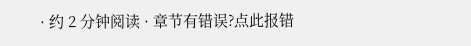· 约 2 分钟阅读 · 章节有错误?点此报错